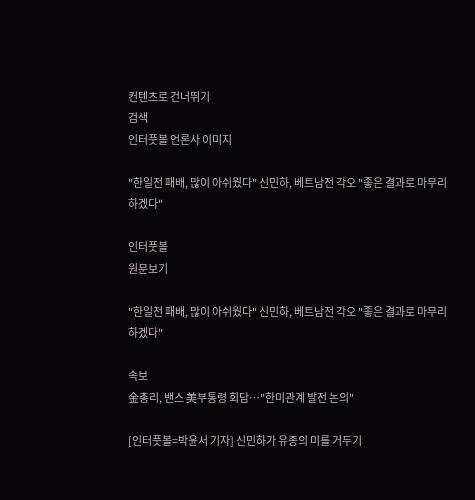컨텐츠로 건너뛰기
검색
인터풋볼 언론사 이미지

"한일전 패배, 많이 아쉬웠다" 신민하, 베트남전 각오 "좋은 결과로 마무리하겠다"

인터풋볼
원문보기

"한일전 패배, 많이 아쉬웠다" 신민하, 베트남전 각오 "좋은 결과로 마무리하겠다"

속보
金총리, 밴스 美부통령 회담…"한미관계 발전 논의"

[인터풋볼=박윤서 기자] 신민하가 유종의 미를 거두기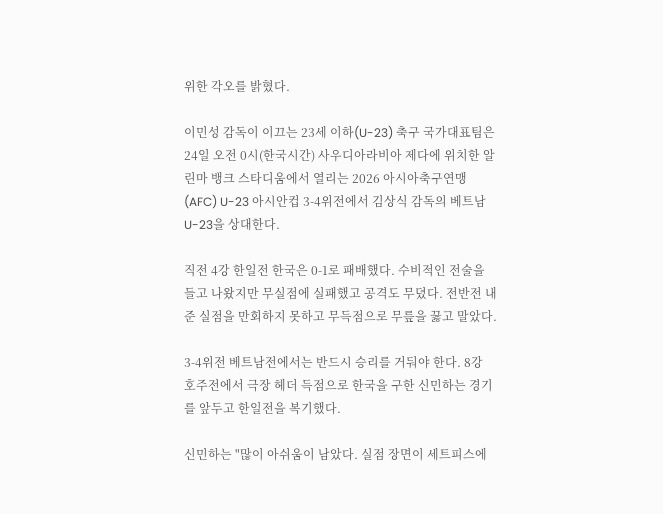위한 각오를 밝혔다.

이민성 감독이 이끄는 23세 이하(U-23) 축구 국가대표팀은 24일 오전 0시(한국시간) 사우디아라비아 제다에 위치한 알린마 뱅크 스타디움에서 열리는 2026 아시아축구연맹(AFC) U-23 아시안컵 3-4위전에서 김상식 감독의 베트남 U-23을 상대한다.

직전 4강 한일전 한국은 0-1로 패배했다. 수비적인 전술을 들고 나왔지만 무실점에 실패했고 공격도 무뎠다. 전반전 내준 실점을 만회하지 못하고 무득점으로 무릎을 꿇고 말았다.

3-4위전 베트남전에서는 반드시 승리를 거둬야 한다. 8강 호주전에서 극장 헤더 득점으로 한국을 구한 신민하는 경기를 앞두고 한일전을 복기했다.

신민하는 "많이 아쉬움이 남았다. 실점 장면이 세트피스에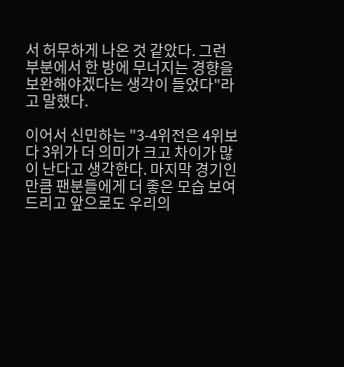서 허무하게 나온 것 같았다. 그런 부분에서 한 방에 무너지는 경향을 보완해야겠다는 생각이 들었다"라고 말했다.

이어서 신민하는 "3-4위전은 4위보다 3위가 더 의미가 크고 차이가 많이 난다고 생각한다. 마지막 경기인만큼 팬분들에게 더 좋은 모습 보여드리고 앞으로도 우리의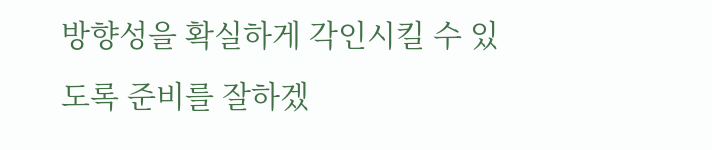방향성을 확실하게 각인시킬 수 있도록 준비를 잘하겠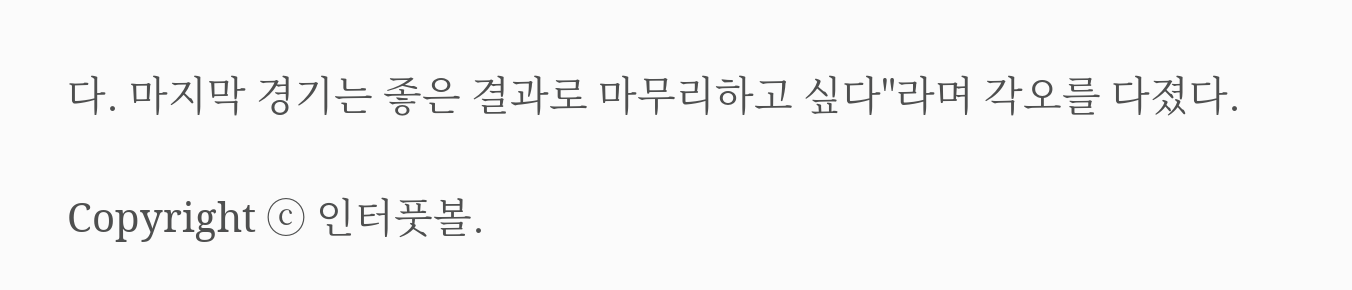다. 마지막 경기는 좋은 결과로 마무리하고 싶다"라며 각오를 다졌다.

Copyright ⓒ 인터풋볼.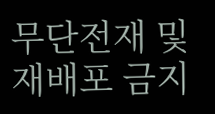무단전재 및 재배포 금지